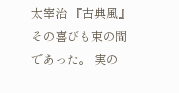太宰治 『古典風』 その喜びも束の間であった。 実の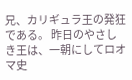兄、カリギュラ王の発狂である。 昨日のやさしき王は、一朝にしてロオマ史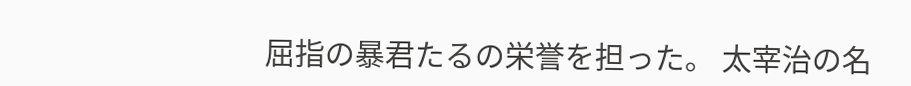屈指の暴君たるの栄誉を担った。 太宰治の名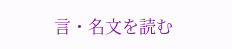言・名文を読む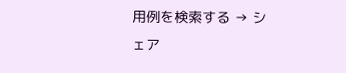用例を検索する → シェア